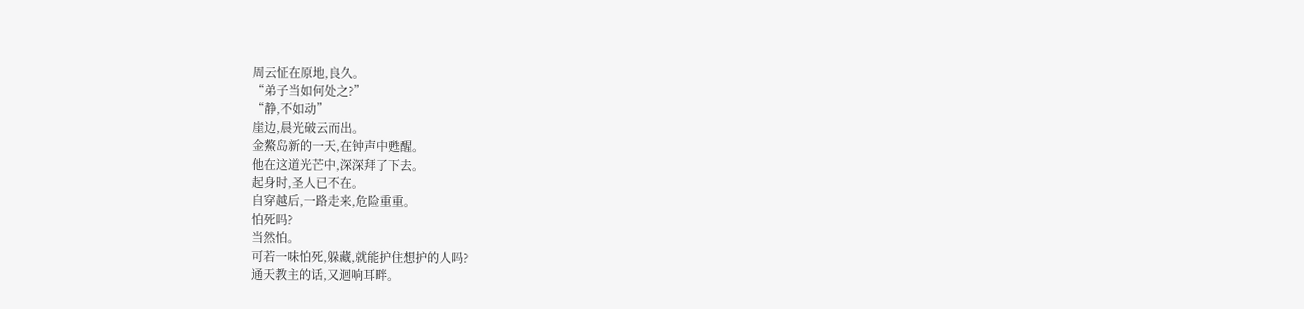周云怔在原地,良久。
“弟子当如何处之?”
“静,不如动”
崖边,晨光破云而出。
金鰲岛新的一天,在钟声中甦醒。
他在这道光芒中,深深拜了下去。
起身时,圣人已不在。
自穿越后,一路走来,危险重重。
怕死吗?
当然怕。
可若一味怕死,躲藏,就能护住想护的人吗?
通天教主的话,又迴响耳畔。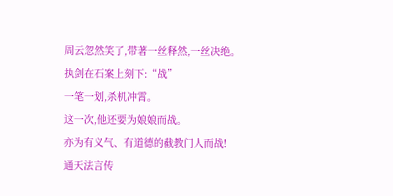周云忽然笑了,带著一丝释然,一丝决绝。
执剑在石案上刻下:“战”
一笔一划,杀机冲霄。
这一次,他还要为娘娘而战。
亦为有义气、有道德的截教门人而战!
通天法言传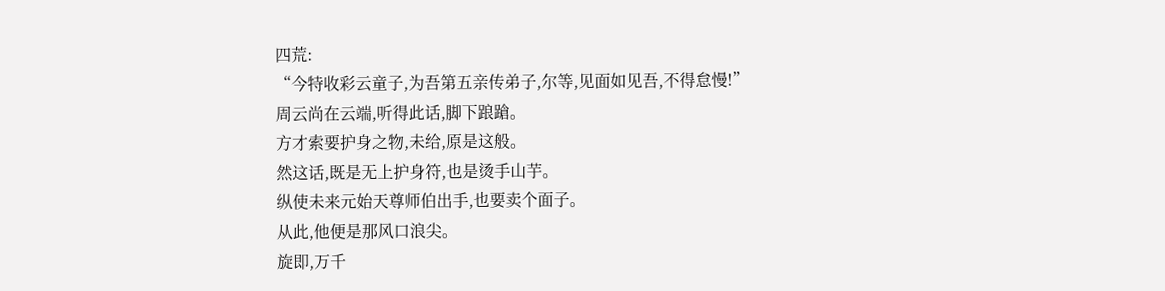四荒:
“今特收彩云童子,为吾第五亲传弟子,尔等,见面如见吾,不得怠慢!”
周云尚在云端,听得此话,脚下踉蹌。
方才索要护身之物,未给,原是这般。
然这话,既是无上护身符,也是烫手山芋。
纵使未来元始天尊师伯出手,也要卖个面子。
从此,他便是那风口浪尖。
旋即,万千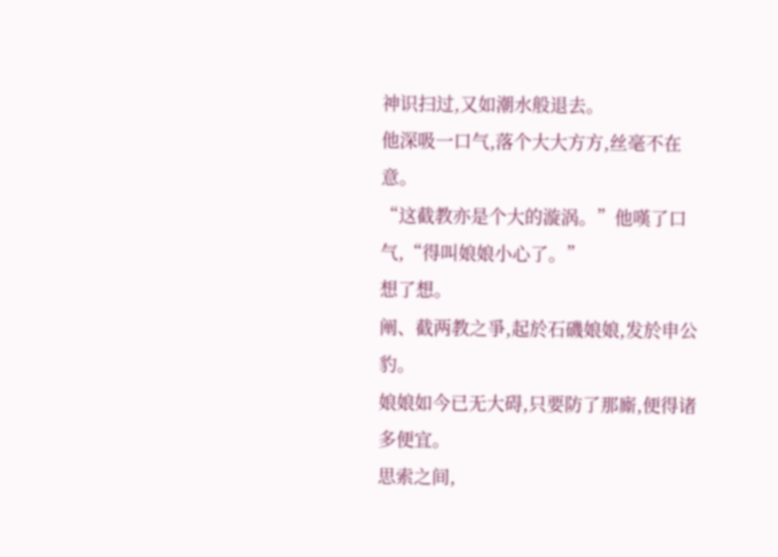神识扫过,又如潮水般退去。
他深吸一口气,落个大大方方,丝毫不在意。
“这截教亦是个大的漩涡。”他嘆了口气,“得叫娘娘小心了。”
想了想。
阐、截两教之爭,起於石磯娘娘,发於申公豹。
娘娘如今已无大碍,只要防了那廝,便得诸多便宜。
思索之间,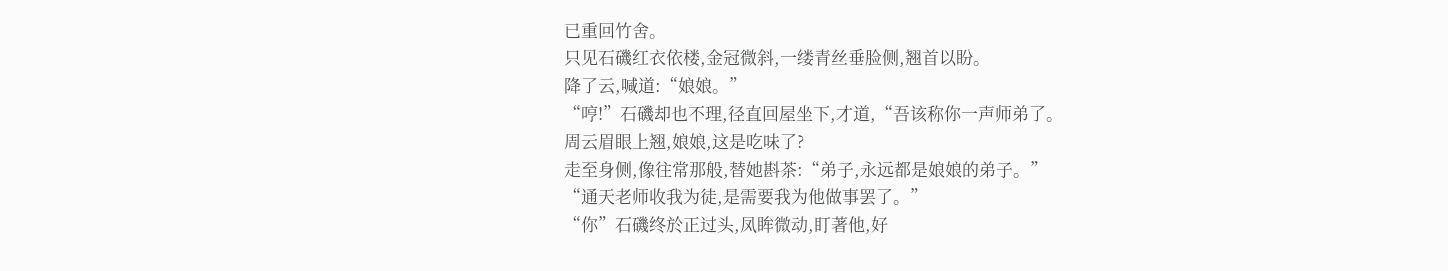已重回竹舍。
只见石磯红衣依楼,金冠微斜,一缕青丝垂脸侧,翘首以盼。
降了云,喊道:“娘娘。”
“哼!”石磯却也不理,径直回屋坐下,才道,“吾该称你一声师弟了。
周云眉眼上翘,娘娘,这是吃味了?
走至身侧,像往常那般,替她斟茶:“弟子,永远都是娘娘的弟子。”
“通天老师收我为徒,是需要我为他做事罢了。”
“你”石磯终於正过头,凤眸微动,盯著他,好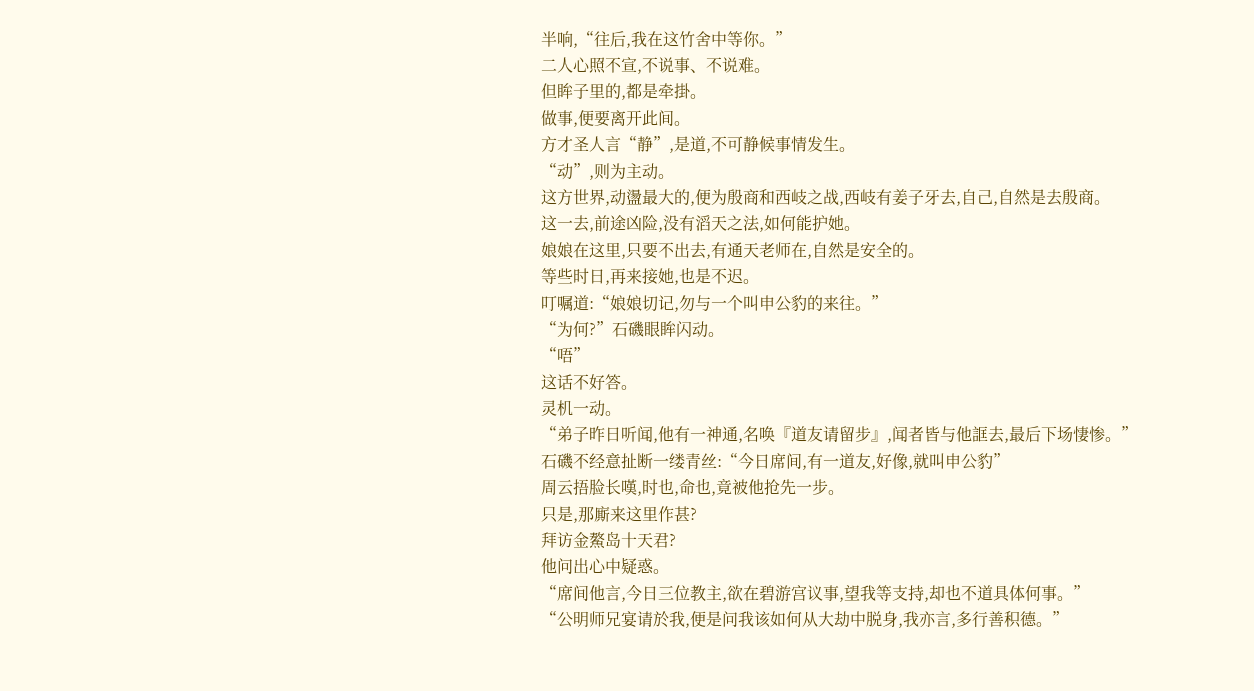半响,“往后,我在这竹舍中等你。”
二人心照不宣,不说事、不说难。
但眸子里的,都是牵掛。
做事,便要离开此间。
方才圣人言“静”,是道,不可静候事情发生。
“动”,则为主动。
这方世界,动盪最大的,便为殷商和西岐之战,西岐有姜子牙去,自己,自然是去殷商。
这一去,前途凶险,没有滔天之法,如何能护她。
娘娘在这里,只要不出去,有通天老师在,自然是安全的。
等些时日,再来接她,也是不迟。
叮嘱道:“娘娘切记,勿与一个叫申公豹的来往。”
“为何?”石磯眼眸闪动。
“唔”
这话不好答。
灵机一动。
“弟子昨日听闻,他有一神通,名唤『道友请留步』,闻者皆与他誆去,最后下场悽惨。”
石磯不经意扯断一缕青丝:“今日席间,有一道友,好像,就叫申公豹”
周云捂脸长嘆,时也,命也,竟被他抢先一步。
只是,那廝来这里作甚?
拜访金鰲岛十天君?
他问出心中疑惑。
“席间他言,今日三位教主,欲在碧游宫议事,望我等支持,却也不道具体何事。”
“公明师兄宴请於我,便是问我该如何从大劫中脱身,我亦言,多行善积德。”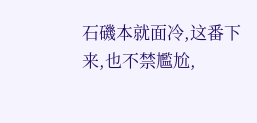石磯本就面冷,这番下来,也不禁尷尬,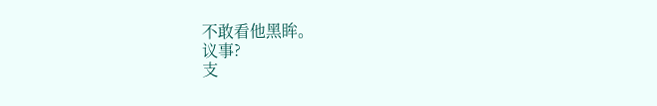不敢看他黑眸。
议事?
支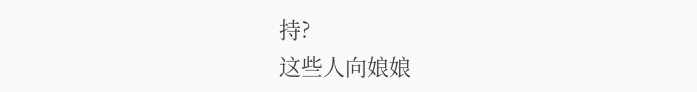持?
这些人向娘娘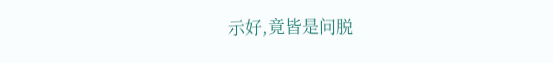示好,竟皆是问脱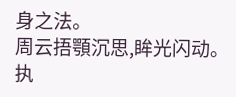身之法。
周云捂顎沉思,眸光闪动。
执